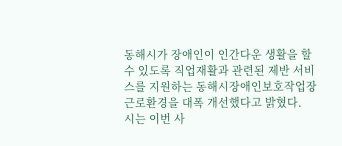동해시가 장애인이 인간다운 생활을 할 수 있도록 직업재활과 관련된 제반 서비스를 지원하는 동해시장애인보호작업장 근로환경을 대폭 개선했다고 밝혔다.
시는 이번 사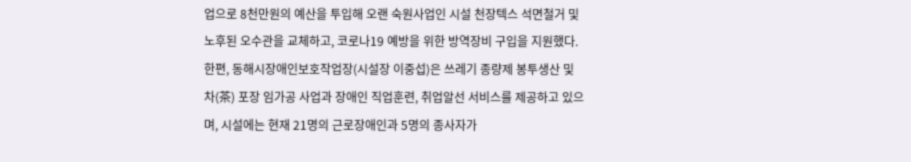업으로 8천만원의 예산을 투입해 오랜 숙원사업인 시설 천장텍스 석면철거 및 노후된 오수관을 교체하고, 코로나19 예방을 위한 방역장비 구입을 지원했다.
한편, 동해시장애인보호작업장(시설장 이중섭)은 쓰레기 종량제 봉투생산 및 차(茶) 포장 임가공 사업과 장애인 직업훈련, 취업알선 서비스를 제공하고 있으며, 시설에는 현재 21명의 근로장애인과 5명의 종사자가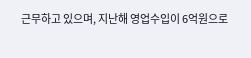근무하고 있으며, 지난해 영업수입이 6억원으로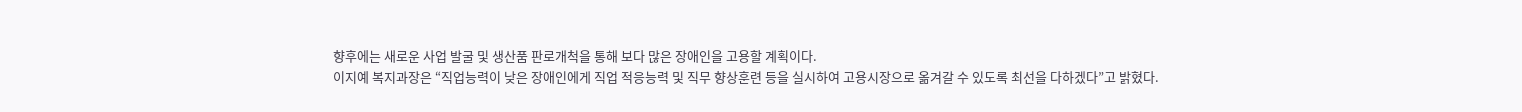향후에는 새로운 사업 발굴 및 생산품 판로개척을 통해 보다 많은 장애인을 고용할 계획이다.
이지예 복지과장은 “직업능력이 낮은 장애인에게 직업 적응능력 및 직무 향상훈련 등을 실시하여 고용시장으로 옮겨갈 수 있도록 최선을 다하겠다”고 밝혔다.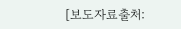[보도자료출처: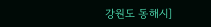강원도 동해시]